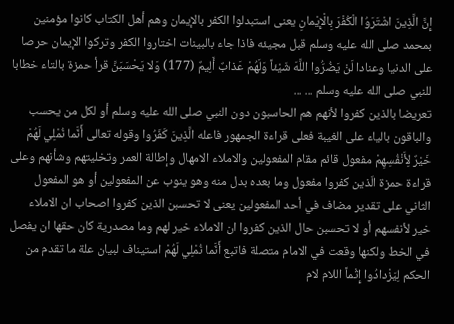إِنَّ الَّذِينَ اشْتَرَوُا الْكُفْرَ بِالْإِيْمانِ يعنى استبدلوا الكفر بالإيمان وهم أهل الكتاب كانوا مؤمنين بمحمد صلى الله عليه وسلم قبل مجيئه فاذا جاء بالبينات اختاروا الكفر وتركوا الإيمان حرصا على الدنيا وعنادا لَنْ يَضُرُّوا اللَّهَ شَيْئاً وَلَهُمْ عَذابٌ أَلِيمٌ (177) وَلا يَحْسَبَنَّ قرأ حمزة بالتاء خطابا للنبي صلى الله عليه وسلم ... ...
تعريضا بالذين كفروا لأنهم هم الحاسبون دون النبي صلى الله عليه وسلم أو لكل من يحسب والباقون بالياء على الغيبة فعلى قراءة الجمهور فاعله الَّذِينَ كَفَرُوا وقوله تعالى أَنَّما نُمْلِي لَهُمْ خَيْرٌ لِأَنْفُسِهِمْ مفعول قائم مقام المفعولين والاملاء الامهال وإطالة العمر وتخليتهم وشأنهم وعلى قراءة حمزة الّذين كفروا مفعول وما بعده بدل منه وهو ينوب عن المفعولين أو هو المفعول الثاني على تقدير مضاف في أحد المفعولين يعنى لا تحسبن الذين كفروا اصحاب ان الاملاء خير لأنفسهم أو لا تحسبن حال الذين كفروا ان الاملاء خير لهم وما مصدرية كان حقها ان يفصل في الخط ولكنها وقعت في الامام متصلة فاتبع أَنَّما نُمْلِي لَهُمْ استيناف لبيان علة ما تقدم من الحكم لِيَزْدادُوا إِثْماً اللام لام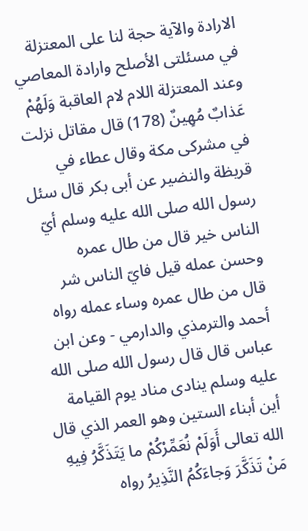الارادة والآية حجة لنا على المعتزلة في مسئلتى الأصلح وارادة المعاصي وعند المعتزلة اللام لام العاقبة وَلَهُمْ عَذابٌ مُهِينٌ (178) قال مقاتل نزلت في مشركى مكة وقال عطاء في قريظة والنضير عن أبى بكر قال سئل رسول الله صلى الله عليه وسلم أيّ الناس خير قال من طال عمره وحسن عمله قيل فايّ الناس شر قال من طال عمره وساء عمله رواه أحمد والترمذي والدارمي - وعن ابن عباس قال قال رسول الله صلى الله عليه وسلم ينادى مناد يوم القيامة أين أبناء الستين وهو العمر الذي قال الله تعالى أَوَلَمْ نُعَمِّرْكُمْ ما يَتَذَكَّرُ فِيهِ مَنْ تَذَكَّرَ وَجاءَكُمُ النَّذِيرُ رواه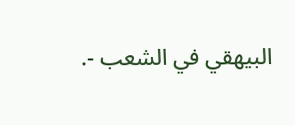البيهقي في الشعب -.